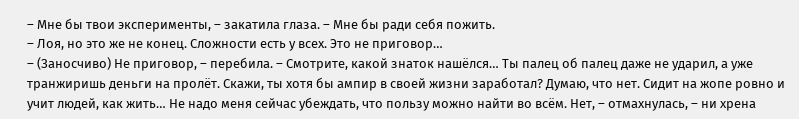– Мне бы твои эксперименты, – закатила глаза. – Мне бы ради себя пожить.
– Лоя, но это же не конец. Сложности есть у всех. Это не приговор…
– (Заносчиво) Не приговор, – перебила. – Смотрите, какой знаток нашёлся… Ты палец об палец даже не ударил, а уже транжиришь деньги на пролёт. Скажи, ты хотя бы ампир в своей жизни заработал? Думаю, что нет. Сидит на жопе ровно и учит людей, как жить… Не надо меня сейчас убеждать, что пользу можно найти во всём. Нет, – отмахнулась, – ни хрена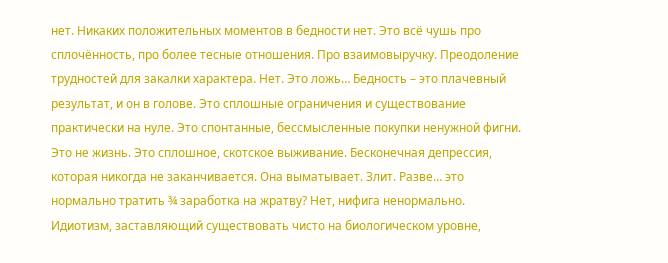нет. Никаких положительных моментов в бедности нет. Это всё чушь про сплочённость, про более тесные отношения. Про взаимовыручку. Преодоление трудностей для закалки характера. Нет. Это ложь… Бедность – это плачевный результат, и он в голове. Это сплошные ограничения и существование практически на нуле. Это спонтанные, бессмысленные покупки ненужной фигни. Это не жизнь. Это сплошное, скотское выживание. Бесконечная депрессия, которая никогда не заканчивается. Она выматывает. Злит. Разве… это нормально тратить ¾ заработка на жратву? Нет, нифига ненормально. Идиотизм, заставляющий существовать чисто на биологическом уровне,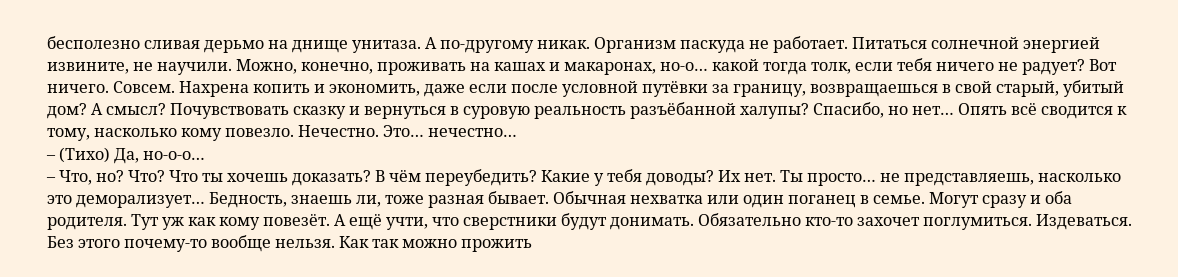бесполезно сливая дерьмо на днище унитаза. А по-другому никак. Организм паскуда не работает. Питаться солнечной энергией извините, не научили. Можно, конечно, проживать на кашах и макаронах, но-о… какой тогда толк, если тебя ничего не радует? Вот ничего. Совсем. Нахрена копить и экономить, даже если после условной путёвки за границу, возвращаешься в свой старый, убитый дом? А смысл? Почувствовать сказку и вернуться в суровую реальность разъёбанной халупы? Спасибо, но нет… Опять всё сводится к тому, насколько кому повезло. Нечестно. Это… нечестно…
– (Тихо) Да, но-о-о…
– Что, но? Что? Что ты хочешь доказать? В чём переубедить? Какие у тебя доводы? Их нет. Ты просто… не представляешь, насколько это деморализует… Бедность, знаешь ли, тоже разная бывает. Обычная нехватка или один поганец в семье. Могут сразу и оба родителя. Тут уж как кому повезёт. А ещё учти, что сверстники будут донимать. Обязательно кто-то захочет поглумиться. Издеваться. Без этого почему-то вообще нельзя. Как так можно прожить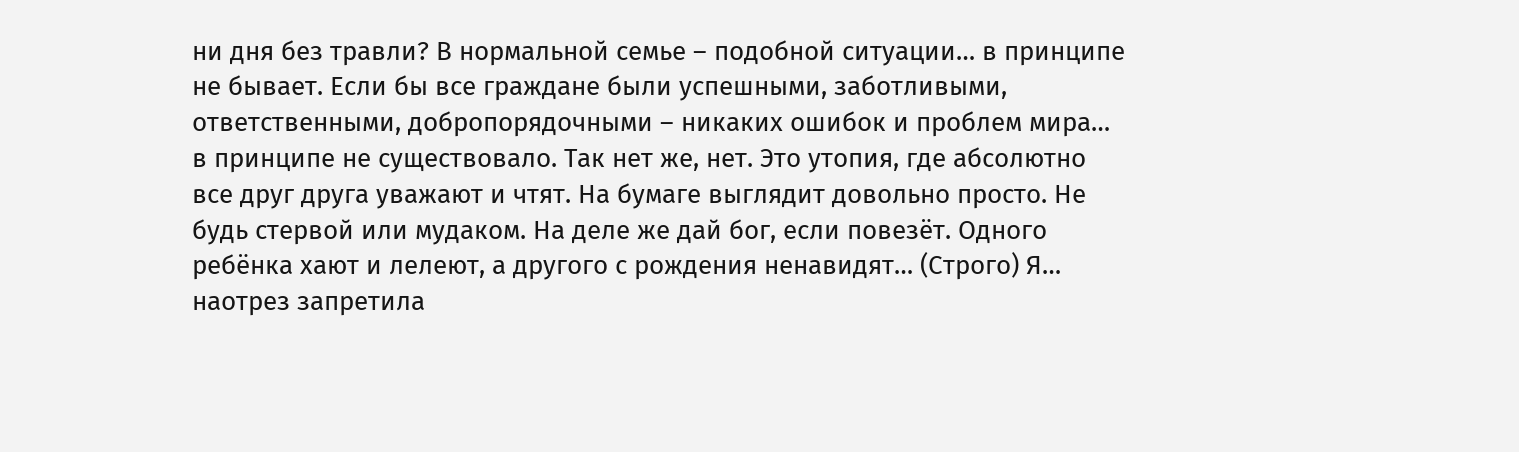ни дня без травли? В нормальной семье – подобной ситуации… в принципе не бывает. Если бы все граждане были успешными, заботливыми, ответственными, добропорядочными – никаких ошибок и проблем мира… в принципе не существовало. Так нет же, нет. Это утопия, где абсолютно все друг друга уважают и чтят. На бумаге выглядит довольно просто. Не будь стервой или мудаком. На деле же дай бог, если повезёт. Одного ребёнка хают и лелеют, а другого с рождения ненавидят… (Строго) Я… наотрез запретила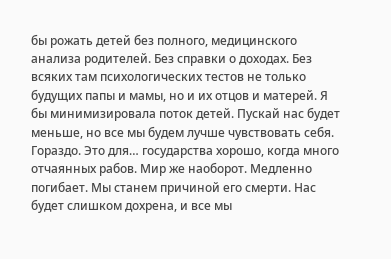бы рожать детей без полного, медицинского анализа родителей. Без справки о доходах. Без всяких там психологических тестов не только будущих папы и мамы, но и их отцов и матерей. Я бы минимизировала поток детей. Пускай нас будет меньше, но все мы будем лучше чувствовать себя. Гораздо. Это для… государства хорошо, когда много отчаянных рабов. Мир же наоборот. Медленно погибает. Мы станем причиной его смерти. Нас будет слишком дохрена, и все мы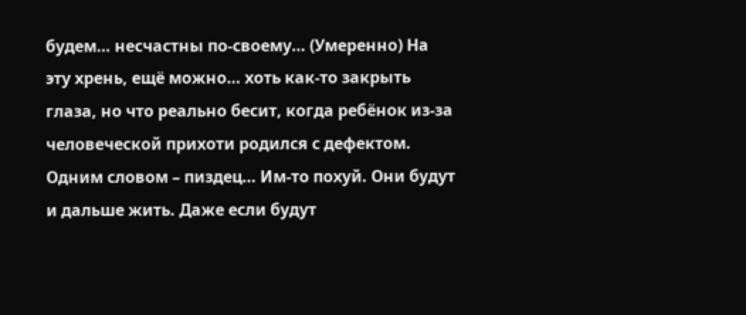будем… несчастны по-своему… (Умеренно) На эту хрень, ещё можно… хоть как-то закрыть глаза, но что реально бесит, когда ребёнок из-за человеческой прихоти родился с дефектом. Одним словом – пиздец… Им-то похуй. Они будут и дальше жить. Даже если будут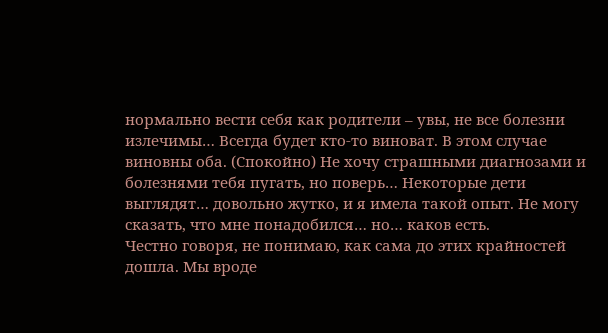нормально вести себя как родители – увы, не все болезни излечимы… Всегда будет кто-то виноват. В этом случае виновны оба. (Спокойно) Не хочу страшными диагнозами и болезнями тебя пугать, но поверь… Некоторые дети выглядят… довольно жутко, и я имела такой опыт. Не могу сказать, что мне понадобился… но… каков есть.
Честно говоря, не понимаю, как сама до этих крайностей дошла. Мы вроде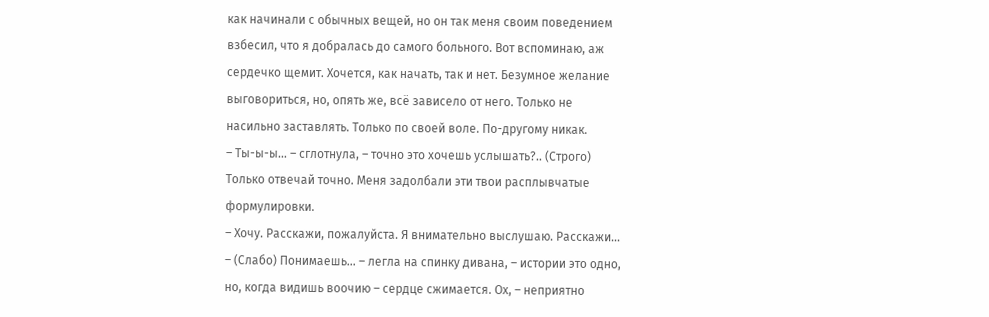как начинали с обычных вещей, но он так меня своим поведением взбесил, что я добралась до самого больного. Вот вспоминаю, аж сердечко щемит. Хочется, как начать, так и нет. Безумное желание выговориться, но, опять же, всё зависело от него. Только не насильно заставлять. Только по своей воле. По-другому никак.
– Ты-ы-ы… – сглотнула, – точно это хочешь услышать?.. (Строго) Только отвечай точно. Меня задолбали эти твои расплывчатые формулировки.
– Хочу. Расскажи, пожалуйста. Я внимательно выслушаю. Расскажи…
– (Слабо) Понимаешь… – легла на спинку дивана, – истории это одно, но, когда видишь воочию – сердце сжимается. Ох, – неприятно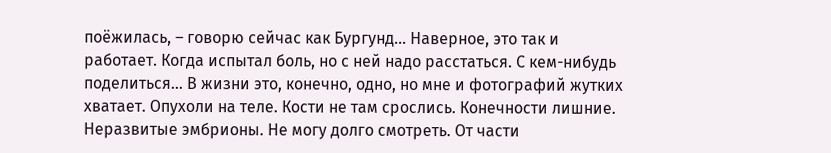поёжилась, – говорю сейчас как Бургунд… Наверное, это так и работает. Когда испытал боль, но с ней надо расстаться. С кем-нибудь поделиться… В жизни это, конечно, одно, но мне и фотографий жутких хватает. Опухоли на теле. Кости не там срослись. Конечности лишние. Неразвитые эмбрионы. Не могу долго смотреть. От части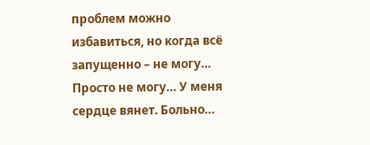проблем можно избавиться, но когда всё запущенно – не могу… Просто не могу… У меня сердце вянет. Больно…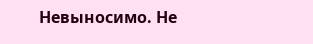Невыносимо. Не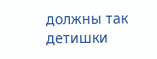должны так детишки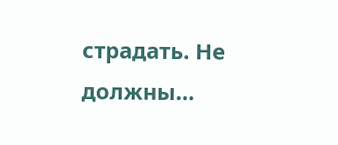страдать. Не должны…